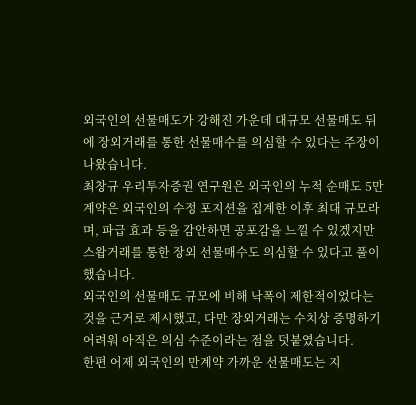외국인의 선물매도가 강해진 가운데 대규모 선물매도 뒤에 장외거래를 통한 선물매수를 의심할 수 있다는 주장이 나왔습니다.
최창규 우리투자증권 연구원은 외국인의 누적 순매도 5만 계약은 외국인의 수정 포지션을 집계한 이후 최대 규모라며, 파급 효과 등을 감안하면 공포감을 느낄 수 있겠지만 스왑거래를 통한 장외 선물매수도 의심할 수 있다고 풀이했습니다.
외국인의 선물매도 규모에 비해 낙폭이 제한적이었다는 것을 근거로 제시했고, 다만 장외거래는 수치상 증명하기 어려워 아직은 의심 수준이라는 점을 덧붙였습니다.
한편 어제 외국인의 만계약 가까운 선물매도는 지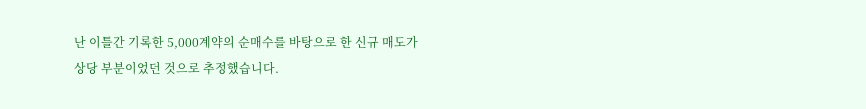난 이틀간 기록한 5,000계약의 순매수를 바탕으로 한 신규 매도가 상당 부분이었던 것으로 추정했습니다.